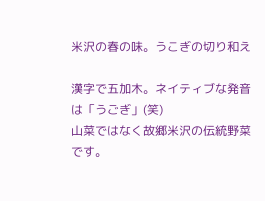米沢の春の味。うこぎの切り和え

漢字で五加木。ネイティブな発音は「うごぎ」(笑)
山菜ではなく故郷米沢の伝統野菜です。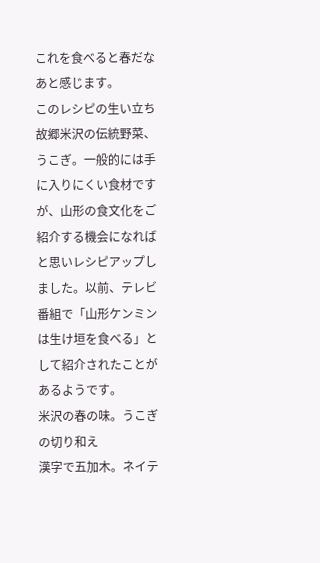これを食べると春だなあと感じます。
このレシピの生い立ち
故郷米沢の伝統野菜、うこぎ。一般的には手に入りにくい食材ですが、山形の食文化をご紹介する機会になればと思いレシピアップしました。以前、テレビ番組で「山形ケンミンは生け垣を食べる」として紹介されたことがあるようです。
米沢の春の味。うこぎの切り和え
漢字で五加木。ネイテ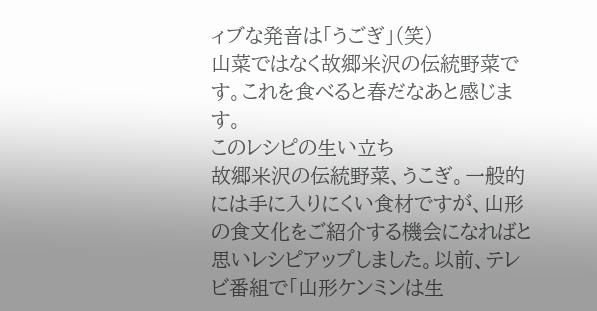ィブな発音は「うごぎ」(笑)
山菜ではなく故郷米沢の伝統野菜です。これを食べると春だなあと感じます。
このレシピの生い立ち
故郷米沢の伝統野菜、うこぎ。一般的には手に入りにくい食材ですが、山形の食文化をご紹介する機会になればと思いレシピアップしました。以前、テレビ番組で「山形ケンミンは生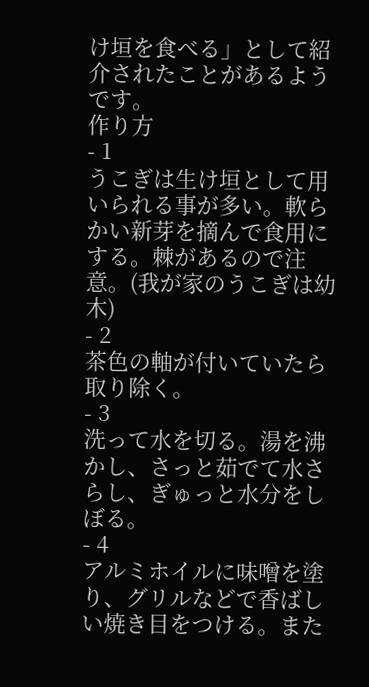け垣を食べる」として紹介されたことがあるようです。
作り方
- 1
うこぎは生け垣として用いられる事が多い。軟らかい新芽を摘んで食用にする。棘があるので注意。(我が家のうこぎは幼木)
- 2
茶色の軸が付いていたら取り除く。
- 3
洗って水を切る。湯を沸かし、さっと茹でて水さらし、ぎゅっと水分をしぼる。
- 4
アルミホイルに味噌を塗り、グリルなどで香ばしい焼き目をつける。また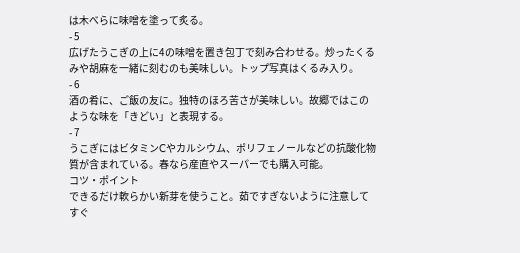は木べらに味噌を塗って炙る。
- 5
広げたうこぎの上に4の味噌を置き包丁で刻み合わせる。炒ったくるみや胡麻を一緒に刻むのも美味しい。トップ写真はくるみ入り。
- 6
酒の肴に、ご飯の友に。独特のほろ苦さが美味しい。故郷ではこのような味を「きどい」と表現する。
- 7
うこぎにはビタミンCやカルシウム、ポリフェノールなどの抗酸化物質が含まれている。春なら産直やスーパーでも購入可能。
コツ・ポイント
できるだけ軟らかい新芽を使うこと。茹ですぎないように注意してすぐ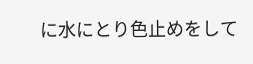に水にとり色止めをして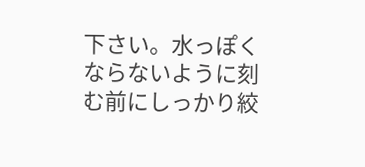下さい。水っぽくならないように刻む前にしっかり絞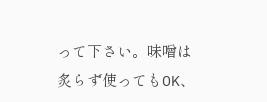って下さい。味噌は炙らず使ってもOK、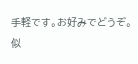手軽です。お好みでどうぞ。
似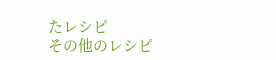たレシピ
その他のレシピ